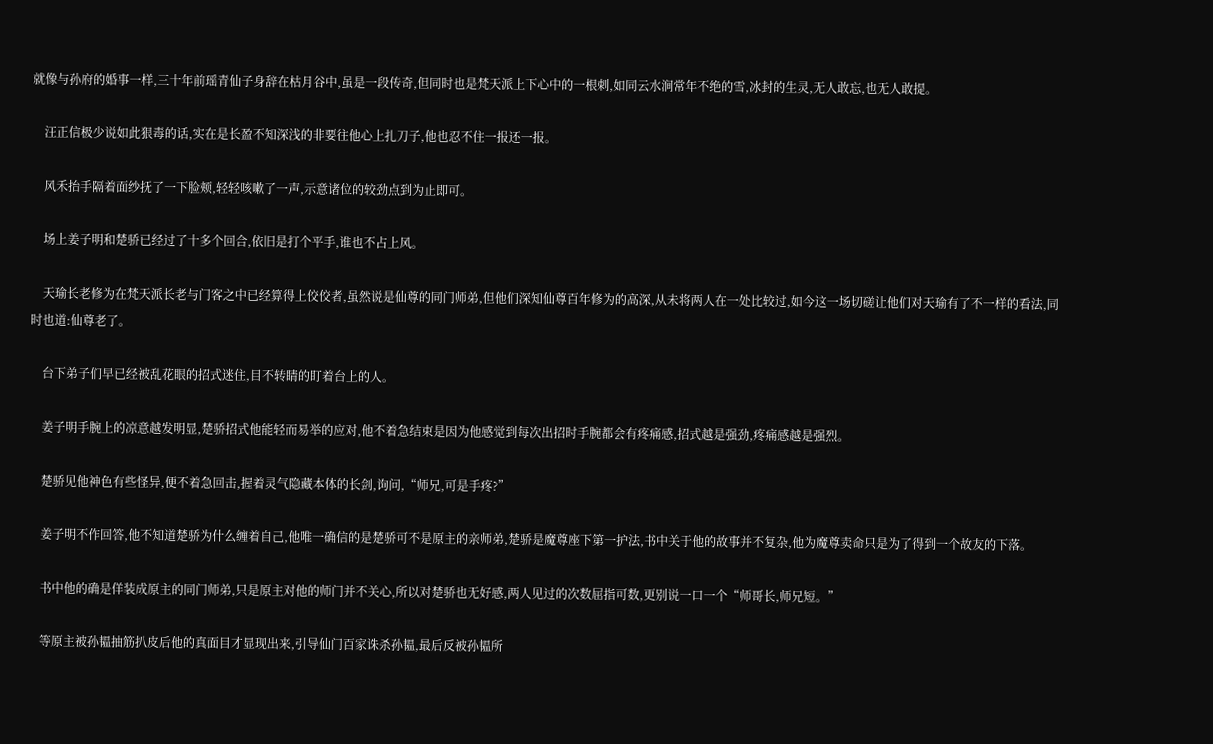就像与孙府的婚事一样,三十年前瑶青仙子身辞在枯月谷中,虽是一段传奇,但同时也是梵天派上下心中的一根刺,如同云水涧常年不绝的雪,冰封的生灵,无人敢忘,也无人敢提。

    汪正信极少说如此狠毒的话,实在是长盈不知深浅的非要往他心上扎刀子,他也忍不住一报还一报。

    风禾抬手隔着面纱抚了一下脸颊,轻轻咳嗽了一声,示意诸位的较劲点到为止即可。

    场上姜子明和楚骄已经过了十多个回合,依旧是打个平手,谁也不占上风。

    天瑜长老修为在梵天派长老与门客之中已经算得上佼佼者,虽然说是仙尊的同门师弟,但他们深知仙尊百年修为的高深,从未将两人在一处比较过,如今这一场切磋让他们对天瑜有了不一样的看法,同时也道:仙尊老了。

    台下弟子们早已经被乱花眼的招式迷住,目不转睛的盯着台上的人。

    姜子明手腕上的凉意越发明显,楚骄招式他能轻而易举的应对,他不着急结束是因为他感觉到每次出招时手腕都会有疼痛感,招式越是强劲,疼痛感越是强烈。

    楚骄见他神色有些怪异,便不着急回击,握着灵气隐藏本体的长剑,询问,“师兄,可是手疼?”

    姜子明不作回答,他不知道楚骄为什么缠着自己,他唯一确信的是楚骄可不是原主的亲师弟,楚骄是魔尊座下第一护法,书中关于他的故事并不复杂,他为魔尊卖命只是为了得到一个故友的下落。

    书中他的确是佯装成原主的同门师弟,只是原主对他的师门并不关心,所以对楚骄也无好感,两人见过的次数屈指可数,更别说一口一个“师哥长,师兄短。”

    等原主被孙韫抽筋扒皮后他的真面目才显现出来,引导仙门百家诛杀孙韫,最后反被孙韫所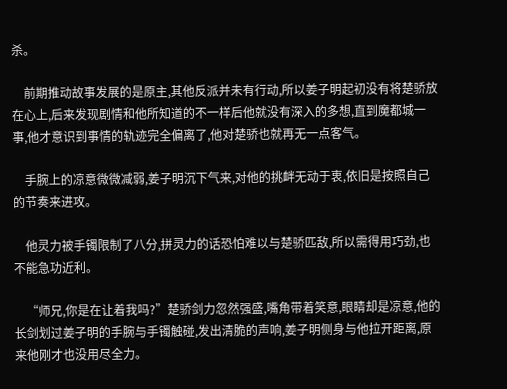杀。

    前期推动故事发展的是原主,其他反派并未有行动,所以姜子明起初没有将楚骄放在心上,后来发现剧情和他所知道的不一样后他就没有深入的多想,直到魔都城一事,他才意识到事情的轨迹完全偏离了,他对楚骄也就再无一点客气。

    手腕上的凉意微微减弱,姜子明沉下气来,对他的挑衅无动于衷,依旧是按照自己的节奏来进攻。

    他灵力被手镯限制了八分,拼灵力的话恐怕难以与楚骄匹敌,所以需得用巧劲,也不能急功近利。

    “师兄,你是在让着我吗?”楚骄剑力忽然强盛,嘴角带着笑意,眼睛却是凉意,他的长剑划过姜子明的手腕与手镯触碰,发出清脆的声响,姜子明侧身与他拉开距离,原来他刚才也没用尽全力。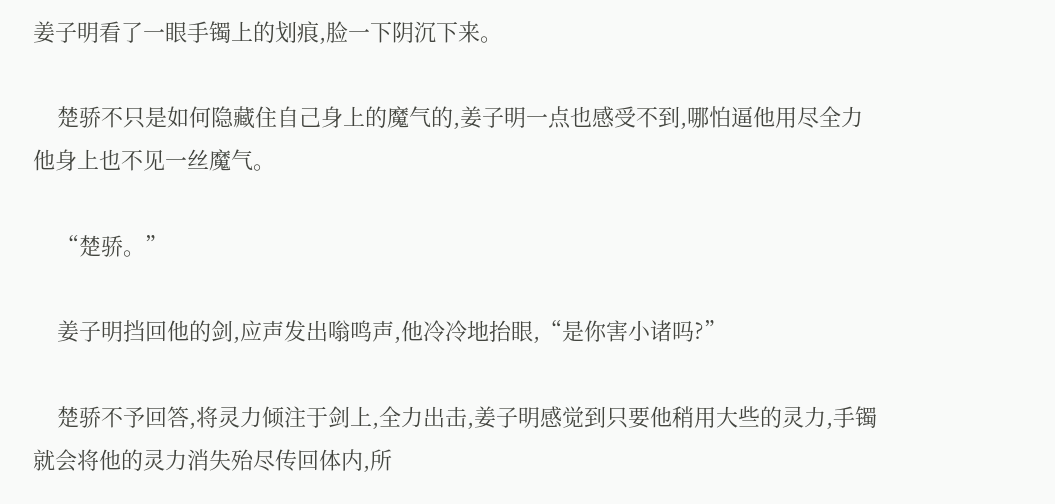姜子明看了一眼手镯上的划痕,脸一下阴沉下来。

    楚骄不只是如何隐藏住自己身上的魔气的,姜子明一点也感受不到,哪怕逼他用尽全力他身上也不见一丝魔气。

    “楚骄。”

    姜子明挡回他的剑,应声发出嗡鸣声,他冷冷地抬眼,“是你害小诸吗?”

    楚骄不予回答,将灵力倾注于剑上,全力出击,姜子明感觉到只要他稍用大些的灵力,手镯就会将他的灵力消失殆尽传回体内,所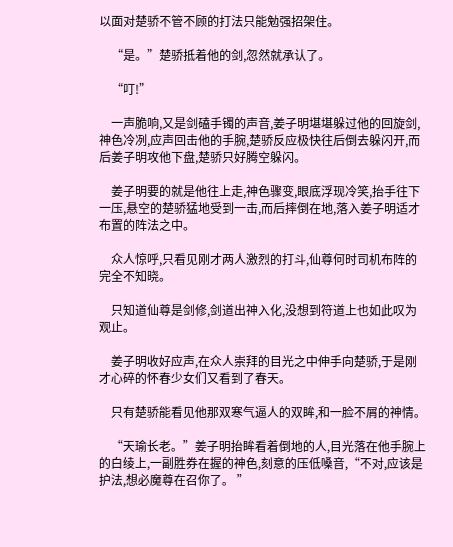以面对楚骄不管不顾的打法只能勉强招架住。

    “是。”楚骄抵着他的剑,忽然就承认了。

    “叮!”

    一声脆响,又是剑磕手镯的声音,姜子明堪堪躲过他的回旋剑,神色冷冽,应声回击他的手腕,楚骄反应极快往后倒去躲闪开,而后姜子明攻他下盘,楚骄只好腾空躲闪。

    姜子明要的就是他往上走,神色骤变,眼底浮现冷笑,抬手往下一压,悬空的楚骄猛地受到一击,而后摔倒在地,落入姜子明适才布置的阵法之中。

    众人惊呼,只看见刚才两人激烈的打斗,仙尊何时司机布阵的完全不知晓。

    只知道仙尊是剑修,剑道出神入化,没想到符道上也如此叹为观止。

    姜子明收好应声,在众人崇拜的目光之中伸手向楚骄,于是刚才心碎的怀春少女们又看到了春天。

    只有楚骄能看见他那双寒气逼人的双眸,和一脸不屑的神情。

    “天瑜长老。”姜子明抬眸看着倒地的人,目光落在他手腕上的白绫上,一副胜券在握的神色,刻意的压低嗓音,“不对,应该是护法,想必魔尊在召你了。 ”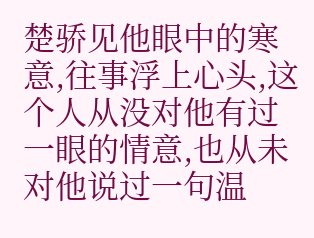楚骄见他眼中的寒意,往事浮上心头,这个人从没对他有过一眼的情意,也从未对他说过一句温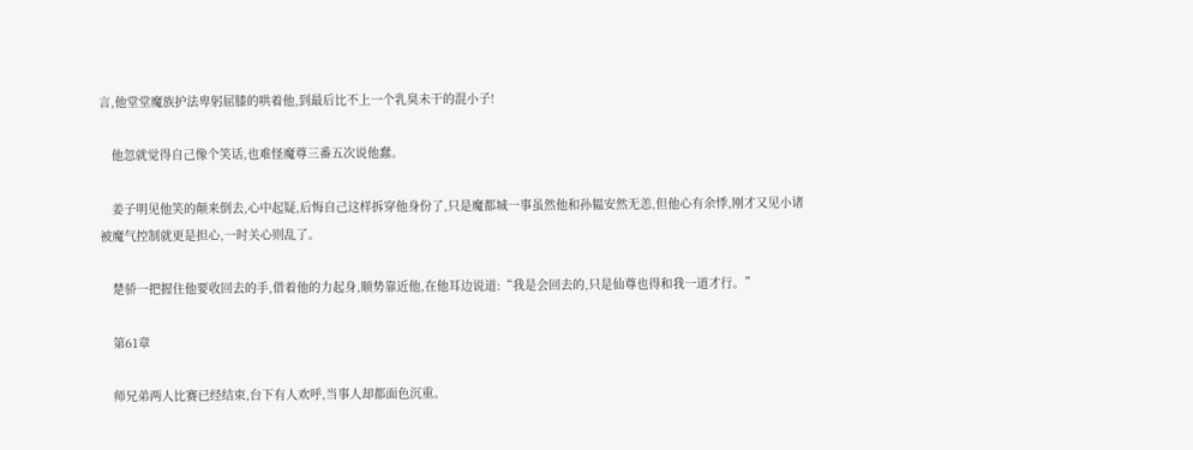言,他堂堂魔族护法卑躬屈膝的哄着他,到最后比不上一个乳臭未干的混小子!

    他忽就觉得自己像个笑话,也难怪魔尊三番五次说他蠢。

    姜子明见他笑的颠来倒去,心中起疑,后悔自己这样拆穿他身份了,只是魔都城一事虽然他和孙韫安然无恙,但他心有余悸,刚才又见小诸被魔气控制就更是担心,一时关心则乱了。

    楚骄一把握住他要收回去的手,借着他的力起身,顺势靠近他,在他耳边说道:“我是会回去的,只是仙尊也得和我一道才行。”

    第61章

    师兄弟两人比赛已经结束,台下有人欢呼,当事人却都面色沉重。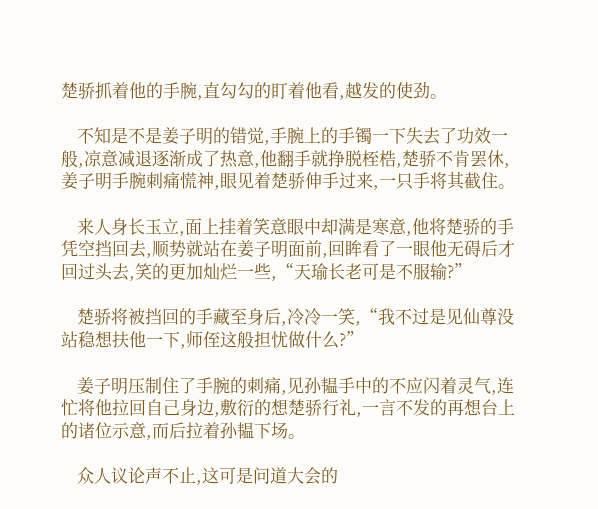楚骄抓着他的手腕,直勾勾的盯着他看,越发的使劲。

    不知是不是姜子明的错觉,手腕上的手镯一下失去了功效一般,凉意减退逐渐成了热意,他翻手就挣脱桎梏,楚骄不肯罢休,姜子明手腕刺痛慌神,眼见着楚骄伸手过来,一只手将其截住。

    来人身长玉立,面上挂着笑意眼中却满是寒意,他将楚骄的手凭空挡回去,顺势就站在姜子明面前,回眸看了一眼他无碍后才回过头去,笑的更加灿烂一些,“天瑜长老可是不服输?”

    楚骄将被挡回的手藏至身后,冷冷一笑,“我不过是见仙尊没站稳想扶他一下,师侄这般担忧做什么?”

    姜子明压制住了手腕的刺痛,见孙韫手中的不应闪着灵气,连忙将他拉回自己身边,敷衍的想楚骄行礼,一言不发的再想台上的诸位示意,而后拉着孙韫下场。

    众人议论声不止,这可是问道大会的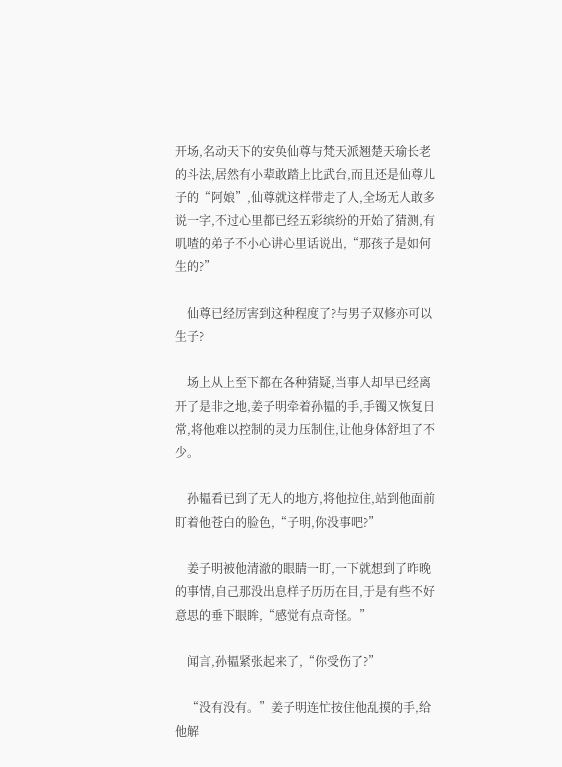开场,名动天下的安奂仙尊与梵天派翘楚天瑜长老的斗法,居然有小辈敢踏上比武台,而且还是仙尊儿子的“阿娘”,仙尊就这样带走了人,全场无人敢多说一字,不过心里都已经五彩缤纷的开始了猜测,有叽喳的弟子不小心讲心里话说出,“那孩子是如何生的?”

    仙尊已经厉害到这种程度了?与男子双修亦可以生子?

    场上从上至下都在各种猜疑,当事人却早已经离开了是非之地,姜子明牵着孙韫的手,手镯又恢复日常,将他难以控制的灵力压制住,让他身体舒坦了不少。

    孙韫看已到了无人的地方,将他拉住,站到他面前盯着他苍白的脸色,“子明,你没事吧?”

    姜子明被他清澈的眼睛一盯,一下就想到了昨晚的事情,自己那没出息样子历历在目,于是有些不好意思的垂下眼眸,“感觉有点奇怪。”

    闻言,孙韫紧张起来了,“你受伤了?”

    “没有没有。”姜子明连忙按住他乱摸的手,给他解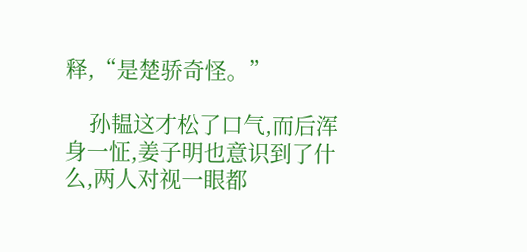释,“是楚骄奇怪。”

    孙韫这才松了口气,而后浑身一怔,姜子明也意识到了什么,两人对视一眼都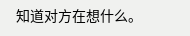知道对方在想什么。